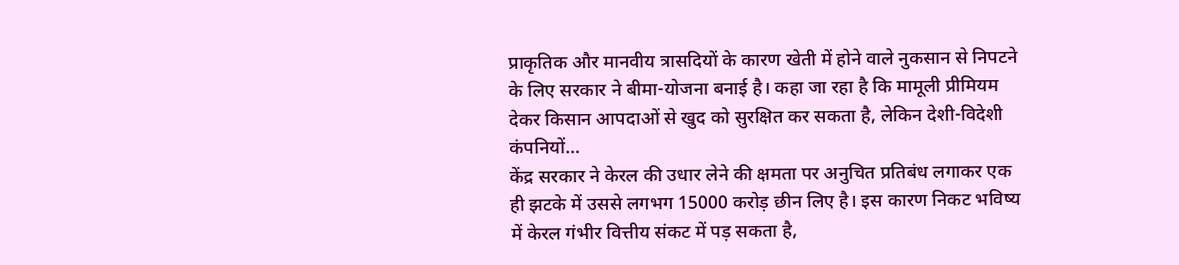प्राकृतिक और मानवीय त्रासदियों के कारण खेती में होने वाले नुकसान से निपटने के लिए सरकार ने बीमा-योजना बनाई है। कहा जा रहा है कि मामूली प्रीमियम देकर किसान आपदाओं से खुद को सुरक्षित कर सकता है, लेकिन देशी-विदेशी कंपनियों…
केंद्र सरकार ने केरल की उधार लेने की क्षमता पर अनुचित प्रतिबंध लगाकर एक ही झटके में उससे लगभग 15000 करोड़ छीन लिए है। इस कारण निकट भविष्य में केरल गंभीर वित्तीय संकट में पड़ सकता है,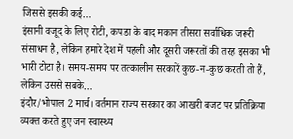जिससे इसकी कई…
इंसानी वजूद के लिए रोटी, कपडा के बाद मकान तीसरा सर्वाधिक जरूरी संसाधन है, लेकिन हमारे देश में पहली और दूसरी जरूरतों की तरह इसका भी भारी टोटा है। समय-समय पर तत्कालीन सरकारें कुछ-न-कुछ करती तो हैं, लेकिन उससे सबके…
इंदौर/भोपाल 2 मार्च। वर्तमान राज्य सरकार का आखरी बजट पर प्रतिक्रिया व्यक्त करते हुए जन स्वास्थ्य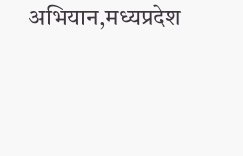अभियान,मध्यप्रदेश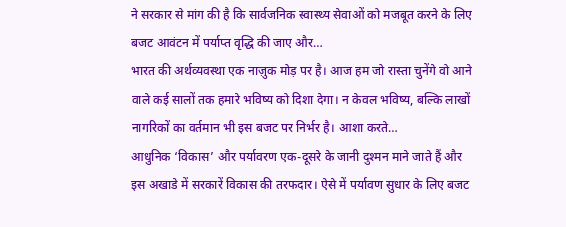ने सरकार से मांग की है कि सार्वजनिक स्वास्थ्य सेवाओं को मजबूत करने के लिए बजट आवंटन में पर्याप्त वृद्धि की जाए और…
भारत की अर्थव्यवस्था एक नाज़ुक मोड़ पर है। आज हम जो रास्ता चुनेंगे वो आने वाले कई सालों तक हमारे भविष्य को दिशा देगा। न केवल भविष्य, बल्कि लाखों नागरिकों का वर्तमान भी इस बजट पर निर्भर है। आशा करते…
आधुनिक ‘विकास’ और पर्यावरण एक-दूसरे के जानी दुश्मन माने जाते हैं और इस अखाडे में सरकारें विकास की तरफदार। ऐसे में पर्यावण सुधार के लिए बजट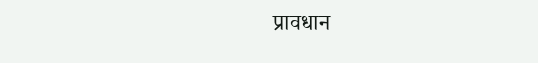प्रावधान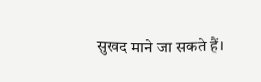सुखद माने जा सकते हैं।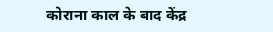कोराना काल के बाद केंद्र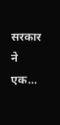सरकार ने एक…